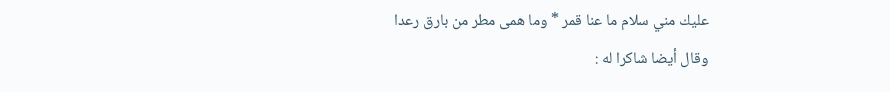عليك مني سلام ما عنا قمر * وما همى مطر من بارق رعدا
وقال أيضا شاكرا له :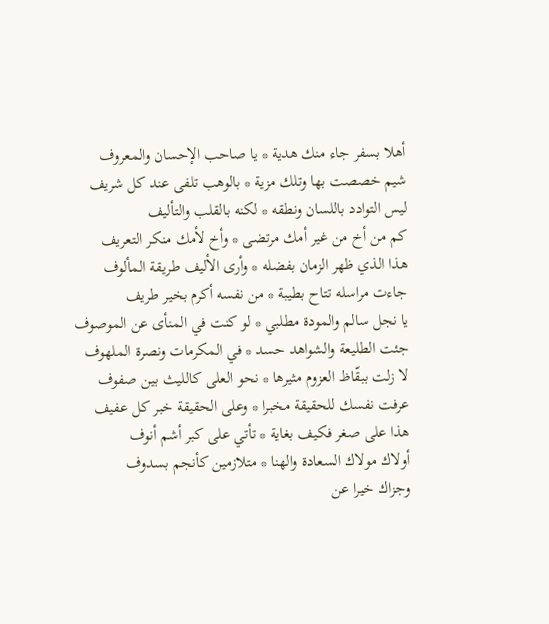أهلا بسفر جاء منك هدية * يا صاحب الإحسان والمعروف
شيم خصصت بها وتلك مزية * بالوهب تلفى عند كل شريف
ليس التوادد باللسان ونطقه * لكنه بالقلب والتأليف
كم من أخ من غير أمك مرتضى * وأخ لأمك منكر التعريف
هذا الذي ظهر الزمان بفضله * وأرى الأليف طريقة المألوف
جاءت مراسله تتاح بطيبة * من نفسه أكرم بخير طريف
يا نجل سالم والمودة مطلبي * لو كنت في المنأى عن الموصوف
جئت الطليعة والشواهد حسد * في المكرمات ونصرة الملهوف
لا زلت ببقّاظ العزوم مثيرها * نحو العلى كالليث بين صفوف
عرفت نفسك للحقيقة مخبرا * وعلى الحقيقة خبر كل عفيف
هذا على صغر فكيف بغاية * تأتي على كبر أشم أنوف
أولاك مولاك السعادة والهنا * متلازمين كأنجم بسدوف
وجزاك خيرا عن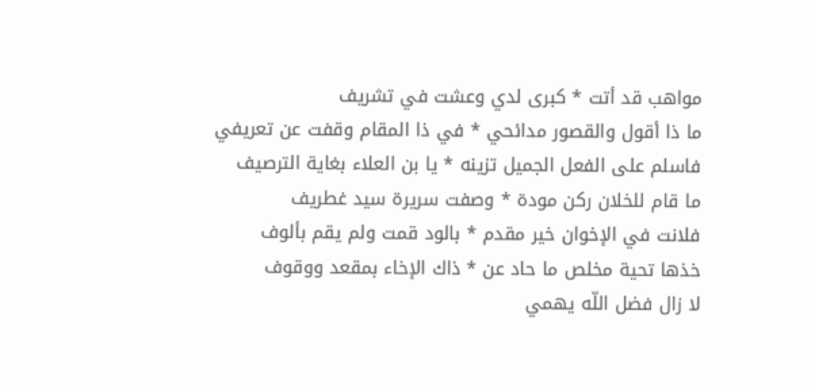مواهب قد أتت * كبرى لدي وعشت في تشريف
ما ذا أقول والقصور مدائحي * في ذا المقام وقفت عن تعريفي
فاسلم على الفعل الجميل تزينه * يا بن العلاء بغاية الترصيف
ما قام للخلان ركن مودة * وصفت سريرة سيد غطريف
فلانت في الإخوان خير مقدم * بالود قمت ولم يقم بألوف
خذها تحية مخلص ما حاد عن * ذاك الإخاء بمقعد ووقوف
لا زال فضل اللّه يهمي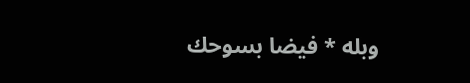وبله * فيضا بسوحك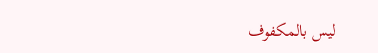ليس بالمكفوف